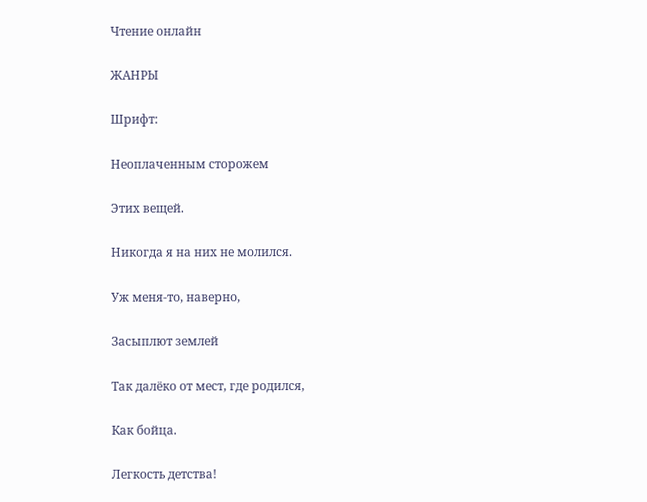Чтение онлайн

ЖАНРЫ

Шрифт:

Неоплаченным сторожем

Этих вещей.

Никогда я на них не молился.

Уж меня-то, наверно,

Засыплют землей

Так далёко от мест, где родился,

Как бойца.

Легкость детства!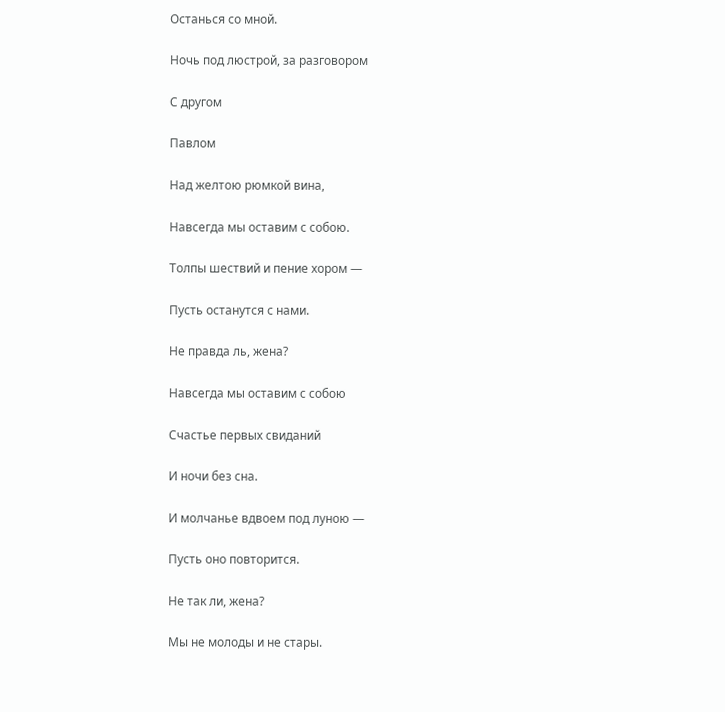Останься со мной.

Ночь под люстрой, за разговором

С другом

Павлом

Над желтою рюмкой вина,

Навсегда мы оставим с собою.

Толпы шествий и пение хором —

Пусть останутся с нами.

Не правда ль, жена?

Навсегда мы оставим с собою

Счастье первых свиданий

И ночи без сна.

И молчанье вдвоем под луною —

Пусть оно повторится.

Не так ли, жена?

Мы не молоды и не стары.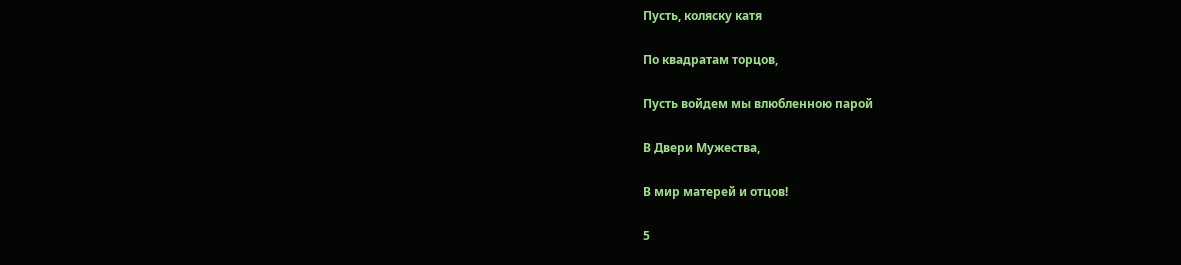Пусть, коляску катя

По квадратам торцов,

Пусть войдем мы влюбленною парой

В Двери Мужества,

В мир матерей и отцов!

5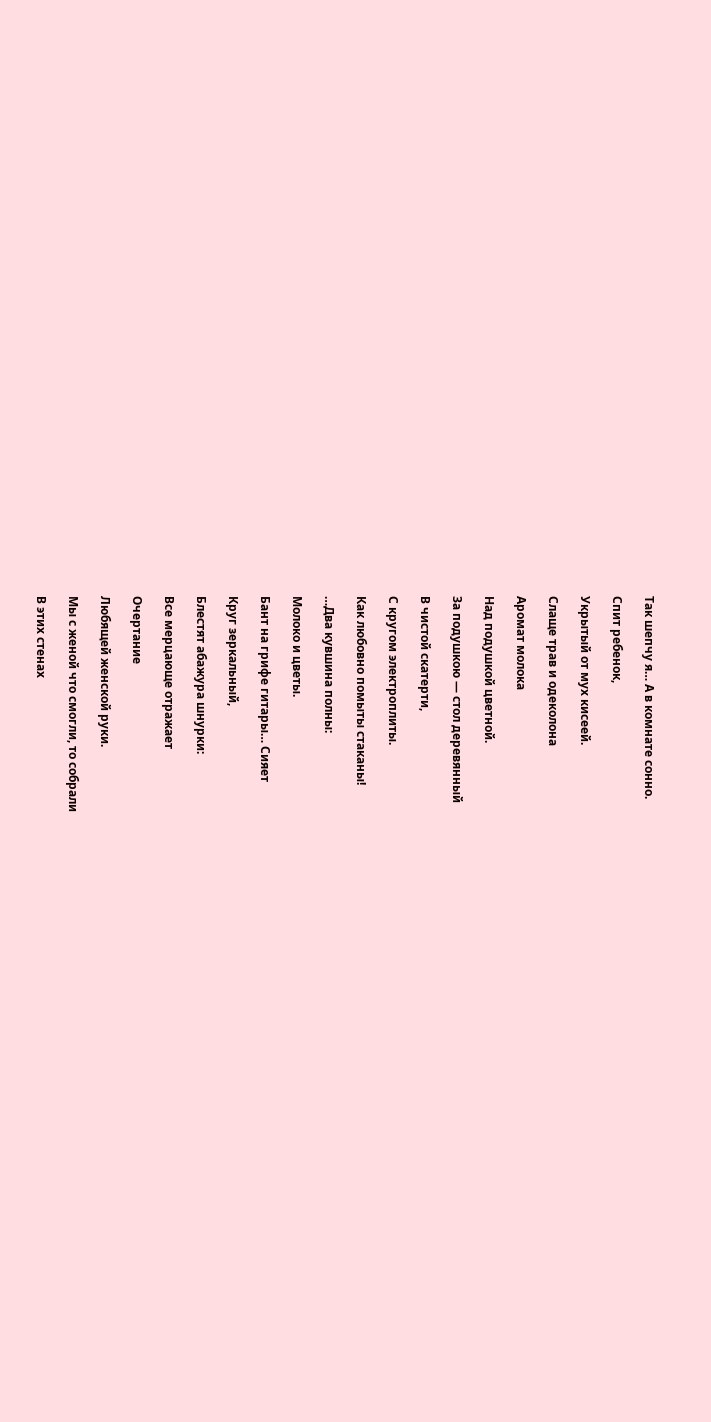Так шепчу я… А в комнате сонно.

Спит ребенок,

Укрытый от мух кисеей.

Слаще трав и одеколона

Аромат молока

Над подушкой цветной.

За подушкою — стол деревянный

В чистой скатерти,

С кругом электроплиты.

Как любовно помыты стаканы!

…Два кувшина полны:

Молоко и цветы.

Бант на грифе гитары… Сияет

Круг зеркальный,

Блестят абажура шнурки:

Все мерцающе отражает

Очертание

Любящей женской руки.

Мы с женой что смогли, то собрали

В этих стенах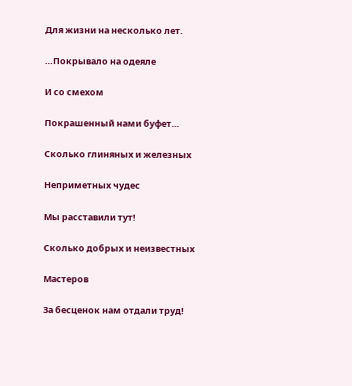Для жизни на несколько лет.

…Покрывало на одеяле

И со смехом

Покрашенный нами буфет…

Сколько глиняных и железных

Неприметных чудес

Мы расставили тут!

Сколько добрых и неизвестных

Мастеров

За бесценок нам отдали труд!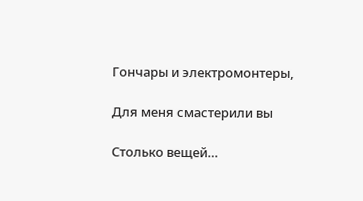Гончары и электромонтеры,

Для меня смастерили вы

Столько вещей…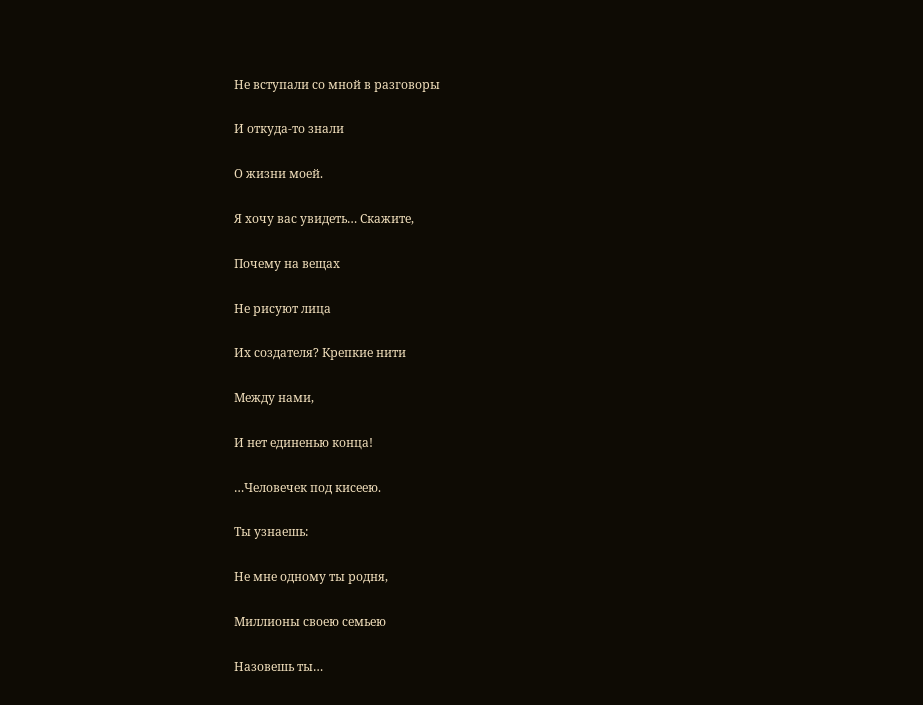Не вступали со мной в разговоры

И откуда-то знали

О жизни моей.

Я хочу вас увидеть… Скажите,

Почему на вещах

Не рисуют лица

Их создателя? Крепкие нити

Между нами,

И нет единенью конца!

…Человечек под кисеею.

Ты узнаешь:

Не мне одному ты родня,

Миллионы своею семьею

Назовешь ты…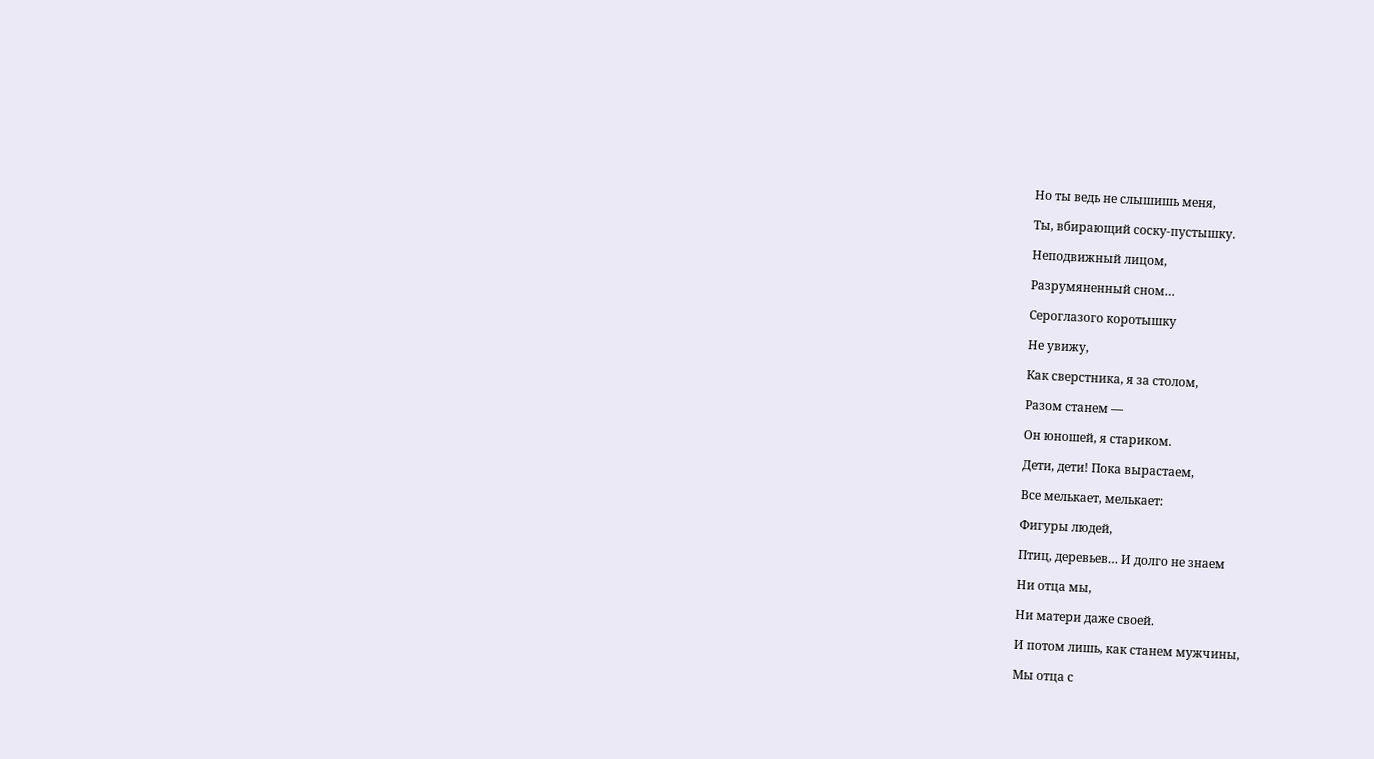Но ты ведь не слышишь меня,

Ты, вбирающий соску-пустышку.

Неподвижный лицом,

Разрумяненный сном…

Сероглазого коротышку

Не увижу,

Как сверстника, я за столом,

Разом станем —

Он юношей, я стариком.

Дети, дети! Пока вырастаем,

Все мелькает, мелькает:

Фигуры людей,

Птиц, деревьев… И долго не знаем

Ни отца мы,

Ни матери даже своей.

И потом лишь, как станем мужчины,

Мы отца с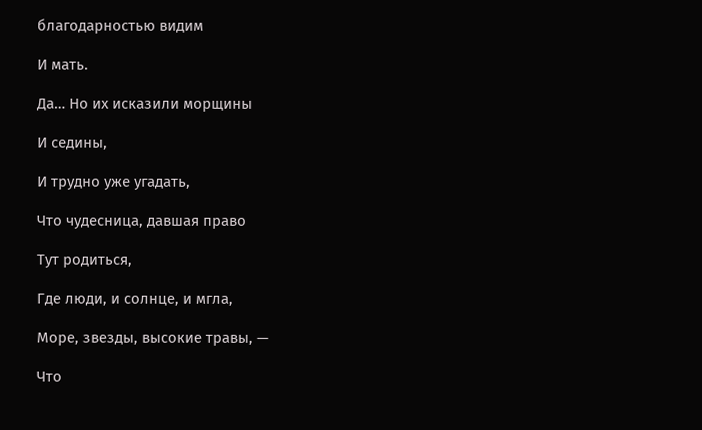благодарностью видим

И мать.

Да… Но их исказили морщины

И седины,

И трудно уже угадать,

Что чудесница, давшая право

Тут родиться,

Где люди, и солнце, и мгла,

Море, звезды, высокие травы, —

Что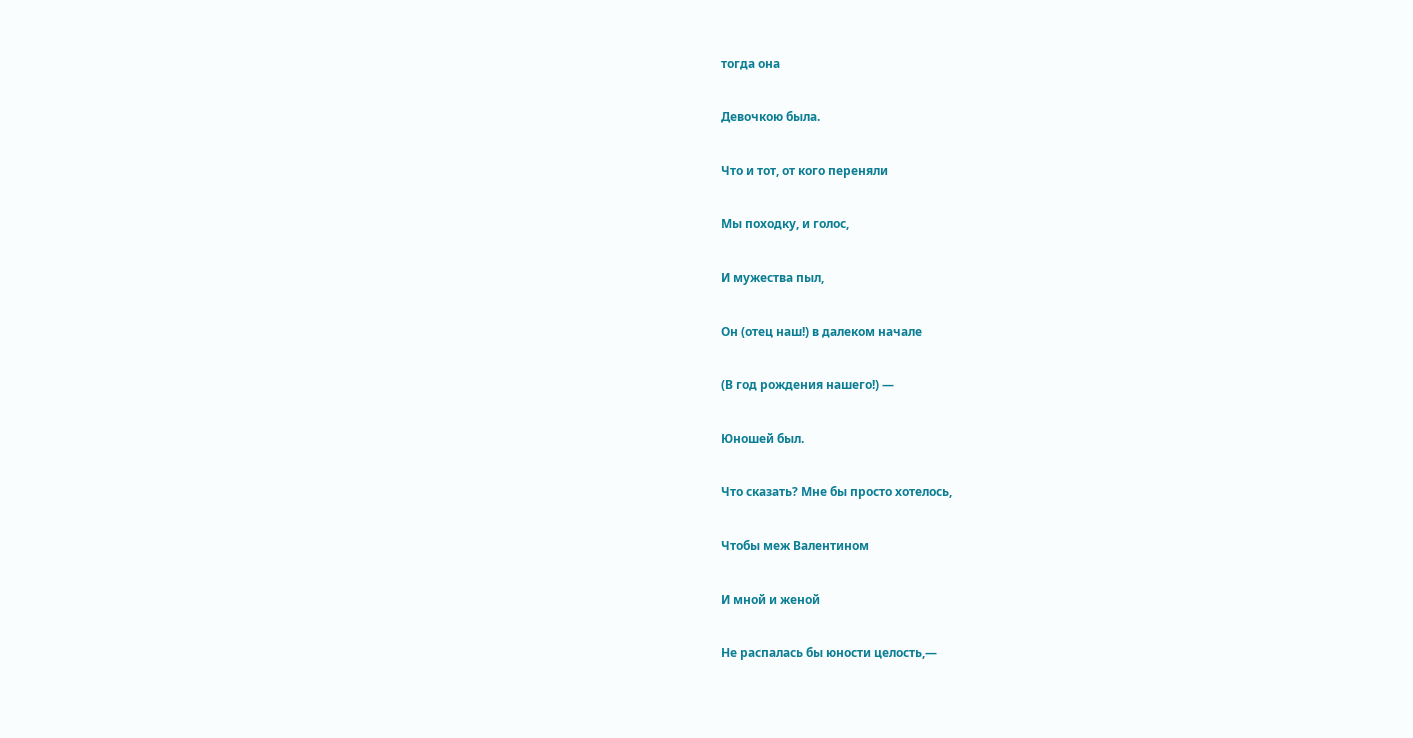тогда она

Девочкою была.

Что и тот, от кого переняли

Мы походку, и голос,

И мужества пыл,

Он (отец наш!) в далеком начале

(В год рождения нашего!) —

Юношей был.

Что сказать? Мне бы просто хотелось,

Чтобы меж Валентином

И мной и женой

Не распалась бы юности целость,—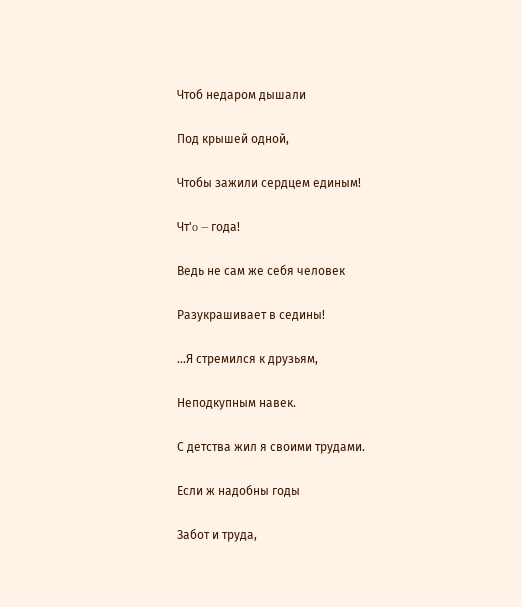Чтоб недаром дышали

Под крышей одной,

Чтобы зажили сердцем единым!

Чт'o — года!

Ведь не сам же себя человек

Разукрашивает в седины!

…Я стремился к друзьям,

Неподкупным навек.

С детства жил я своими трудами.

Если ж надобны годы

Забот и труда,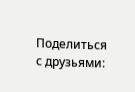Поделиться с друзьями: